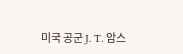미국 공군 J. T. 암스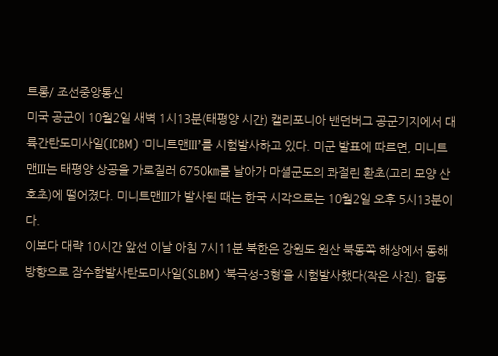트롱/ 조선중앙통신
미국 공군이 10월2일 새벽 1시13분(태평양 시간) 캘리포니아 밴던버그 공군기지에서 대륙간탄도미사일(ICBM) ‘미니트맨III’를 시험발사하고 있다. 미군 발표에 따르면, 미니트맨III는 태평양 상공을 가로질러 6750㎞를 날아가 마셜군도의 콰절린 환초(고리 모양 산호초)에 떨어졌다. 미니트맨III가 발사된 때는 한국 시각으로는 10월2일 오후 5시13분이다.
이보다 대략 10시간 앞선 이날 아침 7시11분 북한은 강원도 원산 북동쪽 해상에서 동해 방향으로 잠수함발사탄도미사일(SLBM) ‘북극성-3형’을 시험발사했다(작은 사진). 합동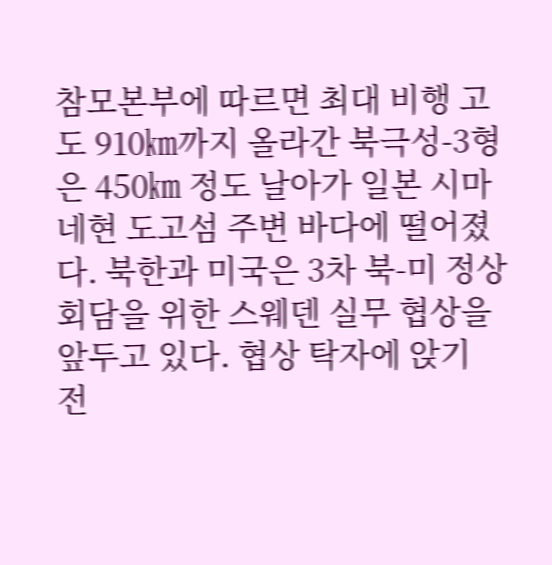참모본부에 따르면 최대 비행 고도 910㎞까지 올라간 북극성-3형은 450㎞ 정도 날아가 일본 시마네현 도고섬 주변 바다에 떨어졌다. 북한과 미국은 3차 북-미 정상회담을 위한 스웨덴 실무 협상을 앞두고 있다. 협상 탁자에 앉기 전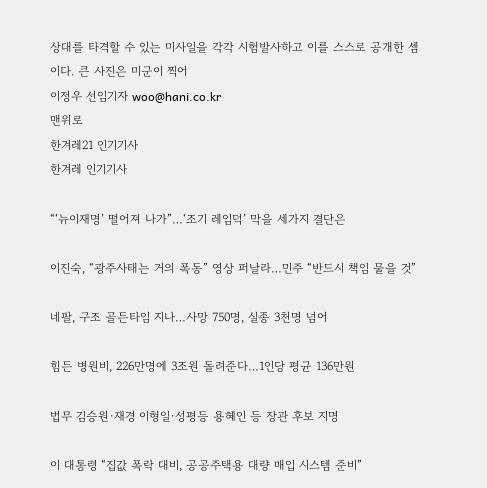상대를 타격할 수 있는 미사일을 각각 시험발사하고 이를 스스로 공개한 셈이다. 큰 사진은 미군이 찍어
이정우 선임기자 woo@hani.co.kr
맨위로
한겨레21 인기기사
한겨레 인기기사

“‘뉴이재명’ 떨어져 나가”…‘조기 레임덕’ 막을 세가지 결단은

이진숙, “광주사태는 거의 폭동” 영상 퍼날라…민주 “반드시 책임 물을 것”

네팔, 구조 골든타임 지나…사망 750명, 실종 3천명 넘어

힘든 병원비, 226만명에 3조원 돌려준다…1인당 평균 136만원

법무 김승원·재경 이형일·성평등 용혜인 등 장관 후보 지명

이 대통령 “집값 폭락 대비, 공공주택용 대량 매입 시스템 준비”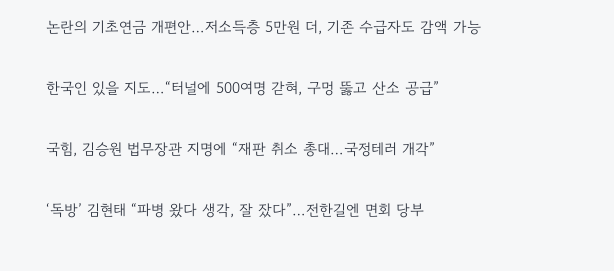논란의 기초연금 개편안…저소득층 5만원 더, 기존 수급자도 감액 가능

한국인 있을 지도…“터널에 500여명 갇혀, 구멍 뚫고 산소 공급”

국힘, 김승원 법무장관 지명에 “재판 취소 총대…국정테러 개각”

‘독방’ 김현태 “파병 왔다 생각, 잘 잤다”…전한길엔 면회 당부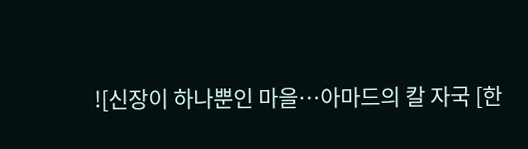![신장이 하나뿐인 마을…아마드의 칼 자국 [한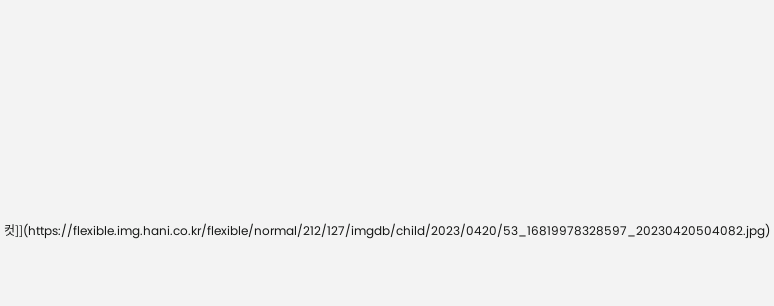컷]](https://flexible.img.hani.co.kr/flexible/normal/212/127/imgdb/child/2023/0420/53_16819978328597_20230420504082.jpg)